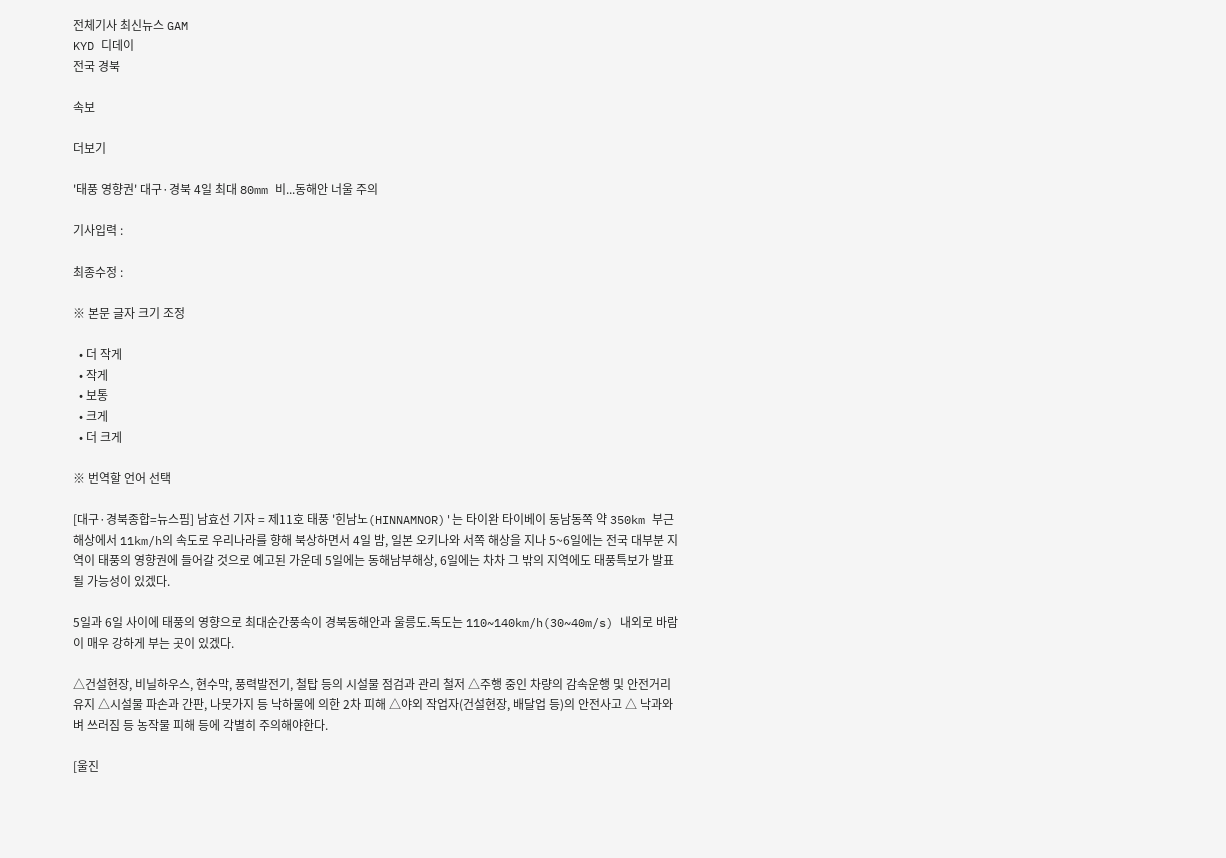전체기사 최신뉴스 GAM
KYD 디데이
전국 경북

속보

더보기

'태풍 영향권' 대구·경북 4일 최대 80mm 비...동해안 너울 주의

기사입력 :

최종수정 :

※ 본문 글자 크기 조정

  • 더 작게
  • 작게
  • 보통
  • 크게
  • 더 크게

※ 번역할 언어 선택

[대구·경북종합=뉴스핌] 남효선 기자 = 제11호 태풍 '힌남노(HINNAMNOR)'는 타이완 타이베이 동남동쪽 약 350km 부근 해상에서 11km/h의 속도로 우리나라를 향해 북상하면서 4일 밤, 일본 오키나와 서쪽 해상을 지나 5~6일에는 전국 대부분 지역이 태풍의 영향권에 들어갈 것으로 예고된 가운데 5일에는 동해남부해상, 6일에는 차차 그 밖의 지역에도 태풍특보가 발표될 가능성이 있겠다.

5일과 6일 사이에 태풍의 영향으로 최대순간풍속이 경북동해안과 울릉도.독도는 110~140km/h(30~40m/s) 내외로 바람이 매우 강하게 부는 곳이 있겠다.

△건설현장, 비닐하우스, 현수막, 풍력발전기, 철탑 등의 시설물 점검과 관리 철저 △주행 중인 차량의 감속운행 및 안전거리 유지 △시설물 파손과 간판, 나뭇가지 등 낙하물에 의한 2차 피해 △야외 작업자(건설현장, 배달업 등)의 안전사고 △ 낙과와 벼 쓰러짐 등 농작물 피해 등에 각별히 주의해야한다.

[울진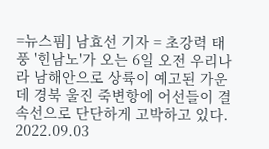=뉴스핌] 남효선 기자 = 초강력 태풍 '힌남노'가 오는 6일 오전 우리나라 남해안으로 상륙이 예고된 가운데 경북 울진 죽변항에 어선들이 결속선으로 단단하게 고박하고 있다. 2022.09.03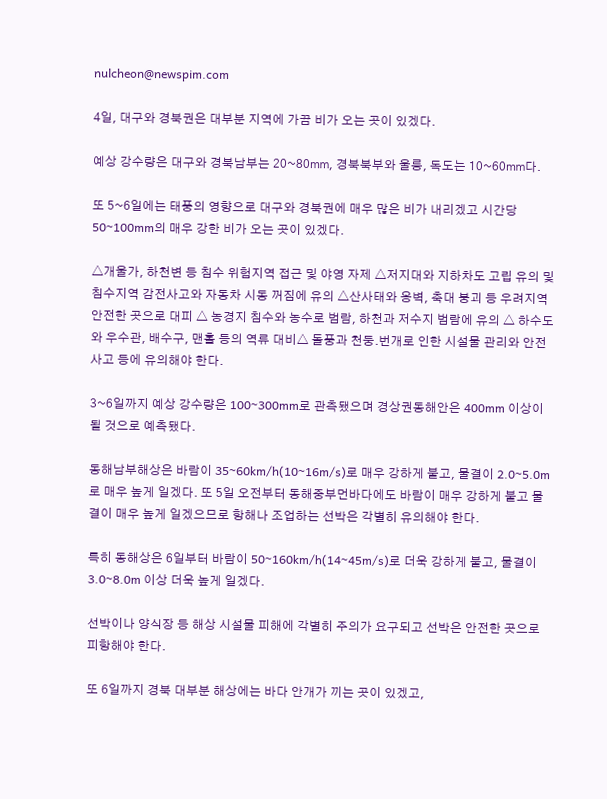nulcheon@newspim.com

4일, 대구와 경북권은 대부분 지역에 가끔 비가 오는 곳이 있겠다.

예상 강수량은 대구와 경북남부는 20~80㎜, 경북북부와 울릉, 독도는 10~60㎜다.

또 5~6일에는 태풍의 영향으로 대구와 경북권에 매우 많은 비가 내리겠고 시간당 50~100mm의 매우 강한 비가 오는 곳이 있겠다.

△개울가, 하천변 등 침수 위험지역 접근 및 야영 자제 △저지대와 지하차도 고립 유의 및 침수지역 감전사고와 자동차 시동 꺼짐에 유의 △산사태와 옹벽, 축대 붕괴 등 우려지역 안전한 곳으로 대피 △ 농경지 침수와 농수로 범람, 하천과 저수지 범람에 유의 △ 하수도와 우수관, 배수구, 맨홀 등의 역류 대비△ 돌풍과 천둥.번개로 인한 시설물 관리와 안전사고 등에 유의해야 한다.

3~6일까지 예상 강수량은 100~300mm로 관측됐으며 경상권동해안은 400mm 이상이 될 것으로 예측됐다.

동해남부해상은 바람이 35~60km/h(10~16m/s)로 매우 강하게 불고, 물결이 2.0~5.0m로 매우 높게 일겠다. 또 5일 오전부터 동해중부먼바다에도 바람이 매우 강하게 불고 물결이 매우 높게 일겠으므로 항해나 조업하는 선박은 각별히 유의해야 한다.

특히 동해상은 6일부터 바람이 50~160km/h(14~45m/s)로 더욱 강하게 불고, 물결이 3.0~8.0m 이상 더욱 높게 일겠다.

선박이나 양식장 등 해상 시설물 피해에 각별히 주의가 요구되고 선박은 안전한 곳으로 피항해야 한다.

또 6일까지 경북 대부분 해상에는 바다 안개가 끼는 곳이 있겠고,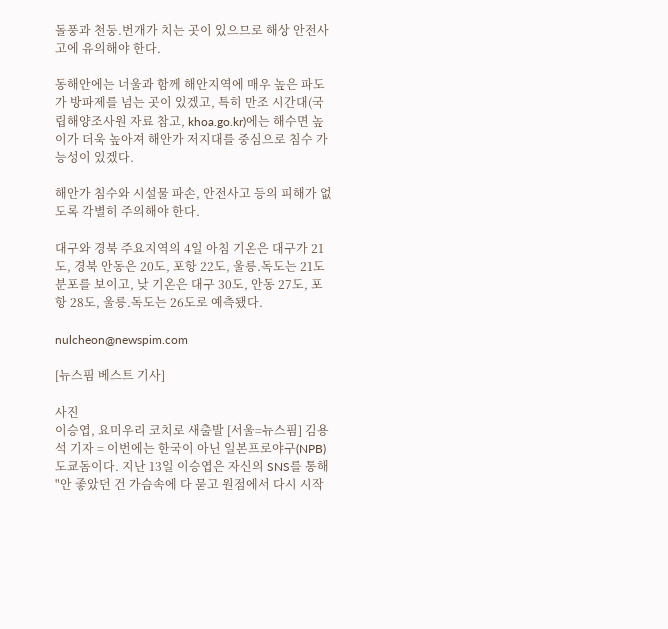돌풍과 천둥.번개가 치는 곳이 있으므로 해상 안전사고에 유의해야 한다.

동해안에는 너울과 함께 해안지역에 매우 높은 파도가 방파제를 넘는 곳이 있겠고, 특히 만조 시간대(국립해양조사원 자료 참고, khoa.go.kr)에는 해수면 높이가 더욱 높아져 해안가 저지대를 중심으로 침수 가능성이 있겠다.

해안가 침수와 시설물 파손, 안전사고 등의 피해가 없도록 각별히 주의해야 한다.

대구와 경북 주요지역의 4일 아침 기온은 대구가 21도, 경북 안동은 20도, 포항 22도, 울릉.독도는 21도 분포를 보이고, 낮 기온은 대구 30도, 안동 27도, 포항 28도, 울릉.독도는 26도로 예측됐다.

nulcheon@newspim.com

[뉴스핌 베스트 기사]

사진
이승엽, 요미우리 코치로 새출발 [서울=뉴스핌] 김용석 기자 = 이번에는 한국이 아닌 일본프로야구(NPB) 도쿄돔이다. 지난 13일 이승엽은 자신의 SNS를 통해 "안 좋았던 건 가슴속에 다 묻고 원점에서 다시 시작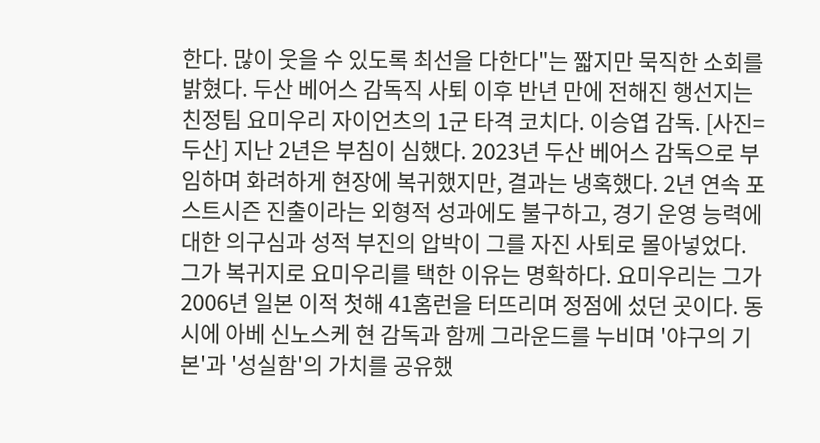한다. 많이 웃을 수 있도록 최선을 다한다"는 짧지만 묵직한 소회를 밝혔다. 두산 베어스 감독직 사퇴 이후 반년 만에 전해진 행선지는 친정팀 요미우리 자이언츠의 1군 타격 코치다. 이승엽 감독. [사진=두산] 지난 2년은 부침이 심했다. 2023년 두산 베어스 감독으로 부임하며 화려하게 현장에 복귀했지만, 결과는 냉혹했다. 2년 연속 포스트시즌 진출이라는 외형적 성과에도 불구하고, 경기 운영 능력에 대한 의구심과 성적 부진의 압박이 그를 자진 사퇴로 몰아넣었다. 그가 복귀지로 요미우리를 택한 이유는 명확하다. 요미우리는 그가 2006년 일본 이적 첫해 41홈런을 터뜨리며 정점에 섰던 곳이다. 동시에 아베 신노스케 현 감독과 함께 그라운드를 누비며 '야구의 기본'과 '성실함'의 가치를 공유했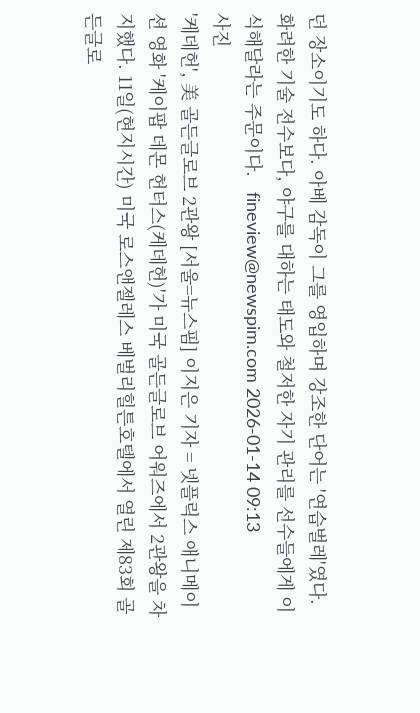던 장소이기도 하다. 아베 감독이 그를 영입하며 강조한 단어는 '연습벌레'였다. 화려한 기술 전수보다, 야구를 대하는 태도와 철저한 자기 관리를 선수들에게 이식해달라는 주문이다.   fineview@newspim.com 2026-01-14 09:13
사진
'케데헌', 美 골든글로브 2관왕 [서울=뉴스핌] 이지은 기자 = 넷플릭스 애니메이션 영화 '케이팝 데몬 헌터스(케데헌)'가 미국 골든글로브 어워즈에서 2관왕을 차지했다. 11일(현지시간) 미국 로스앤젤레스 베벌리힐튼호텔에서 열린 제83회 골든글로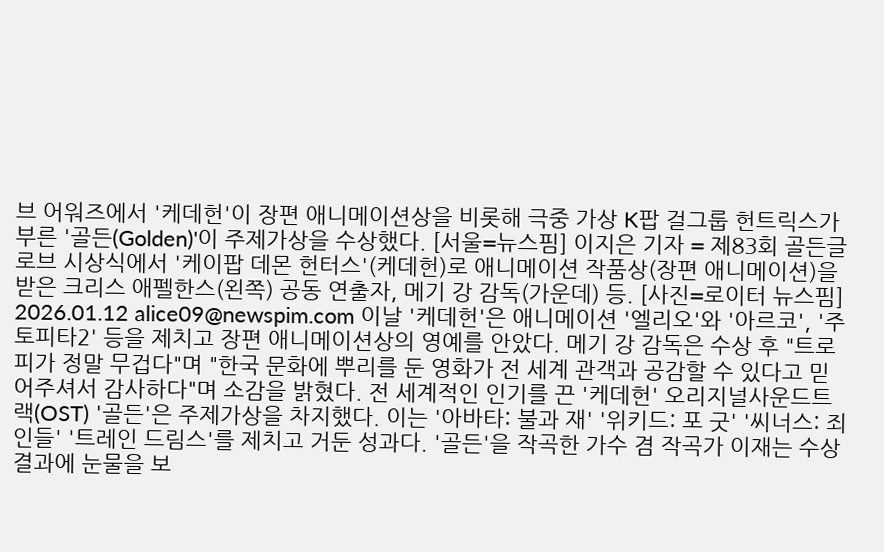브 어워즈에서 '케데헌'이 장편 애니메이션상을 비롯해 극중 가상 K팝 걸그룹 헌트릭스가 부른 '골든(Golden)'이 주제가상을 수상했다. [서울=뉴스핌] 이지은 기자 = 제83회 골든글로브 시상식에서 '케이팝 데몬 헌터스'(케데헌)로 애니메이션 작품상(장편 애니메이션)을 받은 크리스 애펠한스(왼쪽) 공동 연출자, 메기 강 감독(가운데) 등. [사진=로이터 뉴스핌] 2026.01.12 alice09@newspim.com 이날 '케데헌'은 애니메이션 '엘리오'와 '아르코', '주토피타2' 등을 제치고 장편 애니메이션상의 영예를 안았다. 메기 강 감독은 수상 후 "트로피가 정말 무겁다"며 "한국 문화에 뿌리를 둔 영화가 전 세계 관객과 공감할 수 있다고 믿어주셔서 감사하다"며 소감을 밝혔다. 전 세계적인 인기를 끈 '케데헌' 오리지널사운드트랙(OST) '골든'은 주제가상을 차지했다. 이는 '아바타: 불과 재' '위키드: 포 굿' '씨너스: 죄인들' '트레인 드림스'를 제치고 거둔 성과다. '골든'을 작곡한 가수 겸 작곡가 이재는 수상 결과에 눈물을 보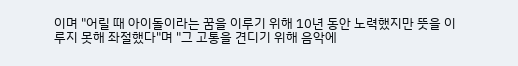이며 "어릴 때 아이돌이라는 꿈을 이루기 위해 10년 동안 노력했지만 뜻을 이루지 못해 좌절했다"며 "그 고통을 견디기 위해 음악에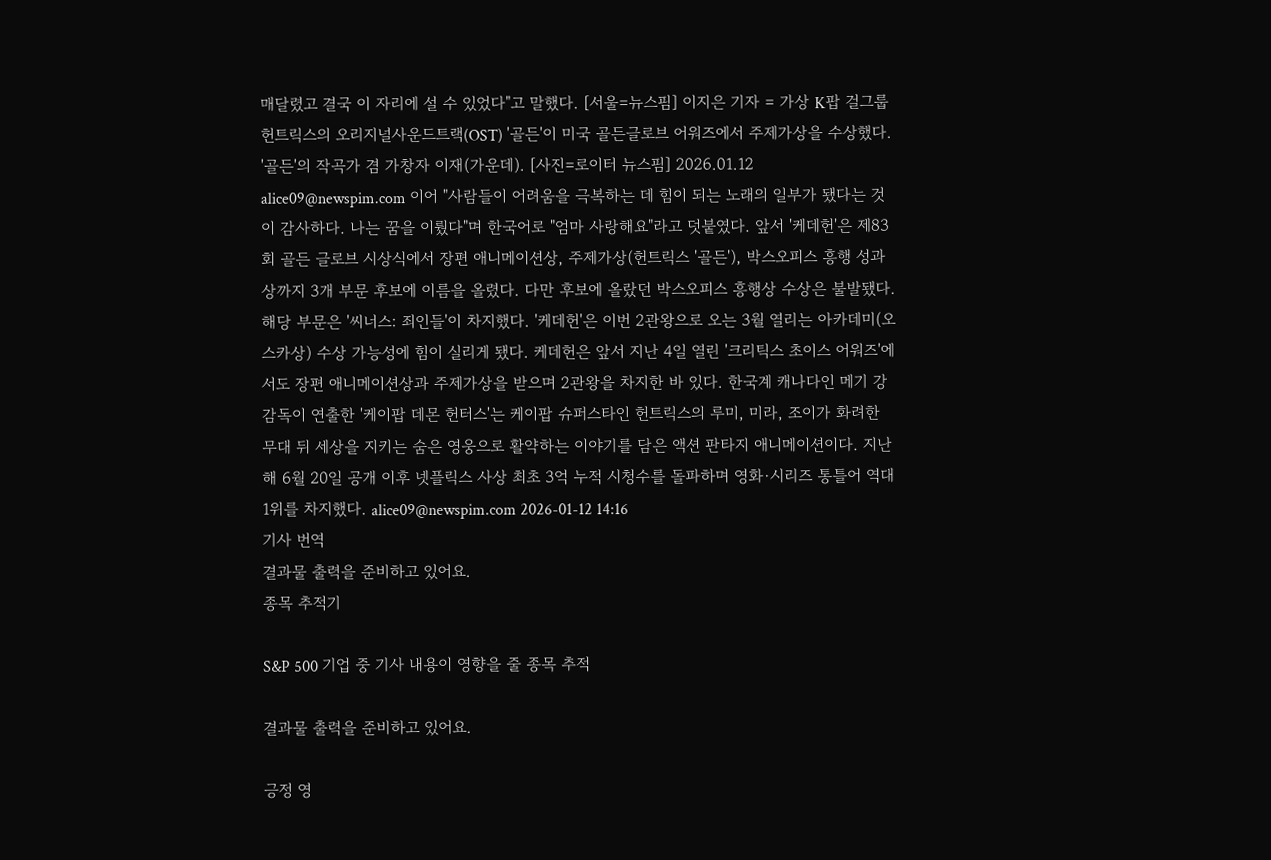매달렸고 결국 이 자리에 설 수 있었다"고 말했다. [서울=뉴스핌] 이지은 기자 = 가상 K팝 걸그룹 헌트릭스의 오리지널사운드트랙(OST) '골든'이 미국 골든글로브 어워즈에서 주제가상을 수상했다. '골든'의 작곡가 겸 가창자 이재(가운데). [사진=로이터 뉴스핌] 2026.01.12 alice09@newspim.com 이어 "사람들이 어려움을 극복하는 데 힘이 되는 노래의 일부가 됐다는 것이 감사하다. 나는 꿈을 이뤘다"며 한국어로 "엄마 사랑해요"라고 덧붙였다. 앞서 '케데헌'은 제83회 골든 글로브 시상식에서 장편 애니메이션상, 주제가상(헌트릭스 '골든'), 박스오피스 흥행 성과상까지 3개 부문 후보에 이름을 올렸다. 다만 후보에 올랐던 박스오피스 흥행상 수상은 불발됐다. 해당 부문은 '씨너스: 죄인들'이 차지했다. '케데헌'은 이번 2관왕으로 오는 3월 열리는 아카데미(오스카상) 수상 가능성에 힘이 실리게 됐다. 케데헌은 앞서 지난 4일 열린 '크리틱스 초이스 어워즈'에서도 장편 애니메이션상과 주제가상을 받으며 2관왕을 차지한 바 있다. 한국계 캐나다인 메기 강 감독이 연출한 '케이팝 데몬 헌터스'는 케이팝 슈퍼스타인 헌트릭스의 루미, 미라, 조이가 화려한 무대 뒤 세상을 지키는 숨은 영웅으로 활약하는 이야기를 담은 액션 판타지 애니메이션이다. 지난해 6월 20일 공개 이후 넷플릭스 사상 최초 3억 누적 시청수를 돌파하며 영화·시리즈 통틀어 역대 1위를 차지했다. alice09@newspim.com 2026-01-12 14:16
기사 번역
결과물 출력을 준비하고 있어요.
종목 추적기

S&P 500 기업 중 기사 내용이 영향을 줄 종목 추적

결과물 출력을 준비하고 있어요.

긍정 영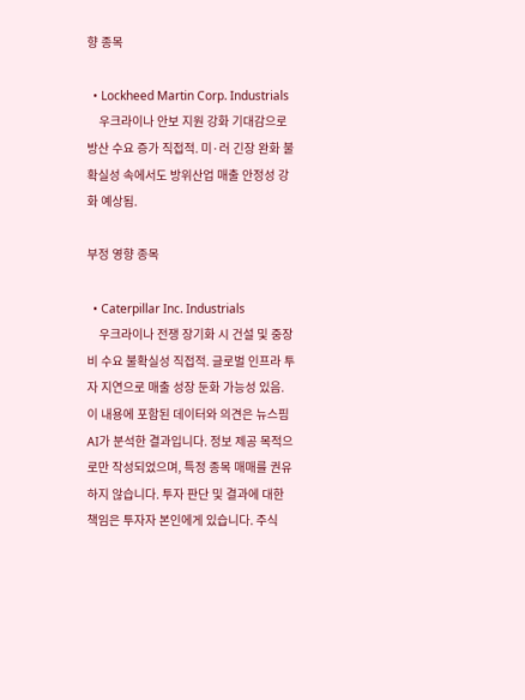향 종목

  • Lockheed Martin Corp. Industrials
    우크라이나 안보 지원 강화 기대감으로 방산 수요 증가 직접적. 미·러 긴장 완화 불확실성 속에서도 방위산업 매출 안정성 강화 예상됨.

부정 영향 종목

  • Caterpillar Inc. Industrials
    우크라이나 전쟁 장기화 시 건설 및 중장비 수요 불확실성 직접적. 글로벌 인프라 투자 지연으로 매출 성장 둔화 가능성 있음.
이 내용에 포함된 데이터와 의견은 뉴스핌 AI가 분석한 결과입니다. 정보 제공 목적으로만 작성되었으며, 특정 종목 매매를 권유하지 않습니다. 투자 판단 및 결과에 대한 책임은 투자자 본인에게 있습니다. 주식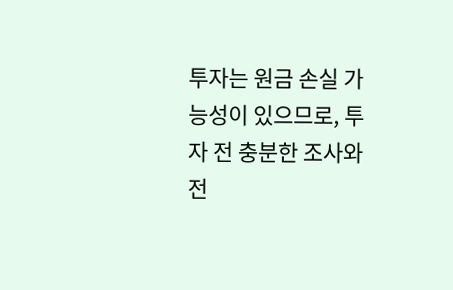투자는 원금 손실 가능성이 있으므로, 투자 전 충분한 조사와 전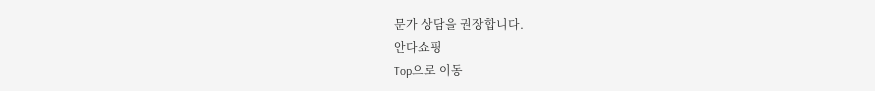문가 상담을 권장합니다.
안다쇼핑
Top으로 이동